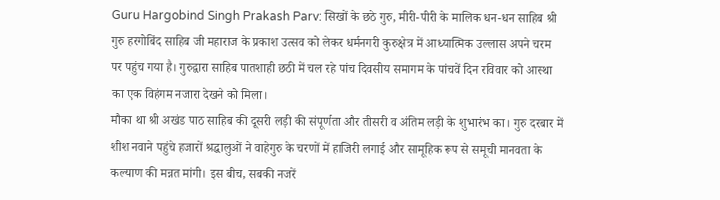Guru Hargobind Singh Prakash Parv: सिखों के छठे गुरु, मीरी-पीरी के मालिक धन-धन साहिब श्री गुरु हरगोबिंद साहिब जी महाराज के प्रकाश उत्सव को लेकर धर्मनगरी कुरुक्षेत्र में आध्यात्मिक उल्लास अपने चरम पर पहुंच गया है। गुरुद्वारा साहिब पातशाही छठी में चल रहे पांच दिवसीय समागम के पांचवें दिन रविवार को आस्था का एक विहंगम नजारा देखने को मिला।
मौका था श्री अखंड पाठ साहिब की दूसरी लड़ी की संपूर्णता और तीसरी व अंतिम लड़ी के शुभारंभ का। गुरु दरबार में शीश नवाने पहुंचे हजारों श्रद्धालुओं ने वाहेगुरु के चरणों में हाजिरी लगाई और सामूहिक रूप से समूची मानवता के कल्याण की मन्नत मांगी। इस बीच, सबकी नजरें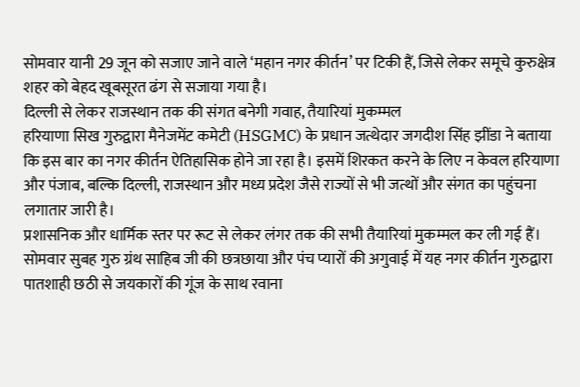सोमवार यानी 29 जून को सजाए जाने वाले ‘महान नगर कीर्तन’ पर टिकी हैं, जिसे लेकर समूचे कुरुक्षेत्र शहर को बेहद खूबसूरत ढंग से सजाया गया है।
दिल्ली से लेकर राजस्थान तक की संगत बनेगी गवाह, तैयारियां मुकम्मल
हरियाणा सिख गुरुद्वारा मैनेजमेंट कमेटी (HSGMC) के प्रधान जत्थेदार जगदीश सिंह झींडा ने बताया कि इस बार का नगर कीर्तन ऐतिहासिक होने जा रहा है। इसमें शिरकत करने के लिए न केवल हरियाणा और पंजाब, बल्कि दिल्ली, राजस्थान और मध्य प्रदेश जैसे राज्यों से भी जत्थों और संगत का पहुंचना लगातार जारी है।
प्रशासनिक और धार्मिक स्तर पर रूट से लेकर लंगर तक की सभी तैयारियां मुकम्मल कर ली गई हैं। सोमवार सुबह गुरु ग्रंथ साहिब जी की छत्रछाया और पंच प्यारों की अगुवाई में यह नगर कीर्तन गुरुद्वारा पातशाही छठी से जयकारों की गूंज के साथ रवाना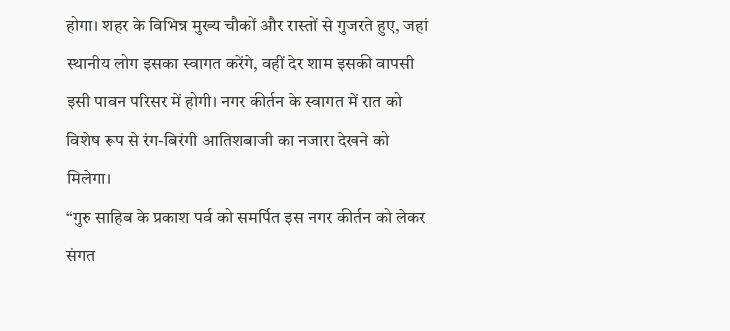होगा। शहर के विभिन्न मुख्य चौकों और रास्तों से गुजरते हुए, जहां स्थानीय लोग इसका स्वागत करेंगे, वहीं देर शाम इसकी वापसी इसी पावन परिसर में होगी। नगर कीर्तन के स्वागत में रात को विशेष रूप से रंग-बिरंगी आतिशबाजी का नजारा देखने को मिलेगा।
“गुरु साहिब के प्रकाश पर्व को समर्पित इस नगर कीर्तन को लेकर संगत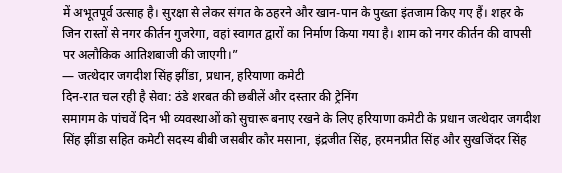में अभूतपूर्व उत्साह है। सुरक्षा से लेकर संगत के ठहरने और खान-पान के पुख्ता इंतजाम किए गए हैं। शहर के जिन रास्तों से नगर कीर्तन गुजरेगा, वहां स्वागत द्वारों का निर्माण किया गया है। शाम को नगर कीर्तन की वापसी पर अलौकिक आतिशबाजी की जाएगी।”
— जत्थेदार जगदीश सिंह झींडा, प्रधान, हरियाणा कमेटी
दिन-रात चल रही है सेवा: ठंडे शरबत की छबीलें और दस्तार की ट्रेनिंग
समागम के पांचवें दिन भी व्यवस्थाओं को सुचारू बनाए रखने के लिए हरियाणा कमेटी के प्रधान जत्थेदार जगदीश सिंह झींडा सहित कमेटी सदस्य बीबी जसबीर कौर मसाना, इंद्रजीत सिंह, हरमनप्रीत सिंह और सुखजिंदर सिंह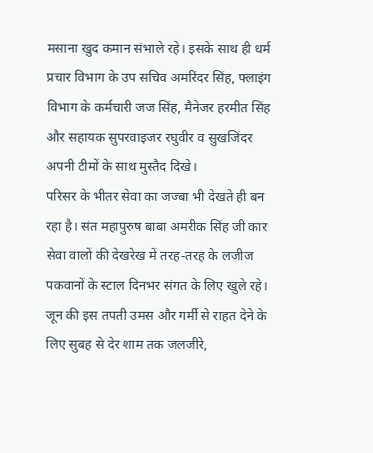मसाना खुद कमान संभाले रहे। इसके साथ ही धर्म प्रचार विभाग के उप सचिव अमरिंदर सिंह, फ्लाइंग विभाग के कर्मचारी जज सिंह, मैनेजर हरमीत सिंह और सहायक सुपरवाइजर रघुवीर व सुखजिंदर अपनी टीमों के साथ मुस्तैद दिखे।
परिसर के भीतर सेवा का जज्बा भी देखते ही बन रहा है। संत महापुरुष बाबा अमरीक सिंह जी कार सेवा वालों की देखरेख में तरह-तरह के लजीज पकवानों के स्टाल दिनभर संगत के लिए खुले रहे।
जून की इस तपती उमस और गर्मी से राहत देने के लिए सुबह से देर शाम तक जलजीरे,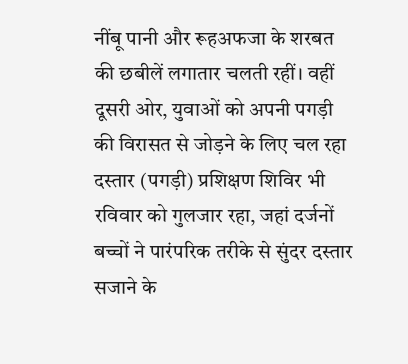नींबू पानी और रूहअफजा के शरबत की छबीलें लगातार चलती रहीं। वहीं दूसरी ओर, युवाओं को अपनी पगड़ी की विरासत से जोड़ने के लिए चल रहा दस्तार (पगड़ी) प्रशिक्षण शिविर भी रविवार को गुलजार रहा, जहां दर्जनों बच्चों ने पारंपरिक तरीके से सुंदर दस्तार सजाने के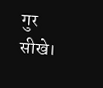गुर सीखे।